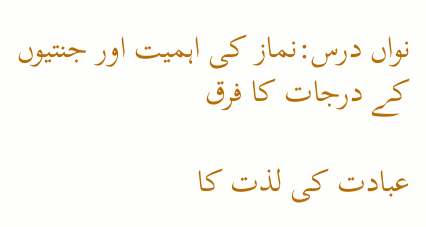نواں درس:نماز کی اہمیت اور جنتیوں کے درجات کا فرق

عبادت کی لذت کا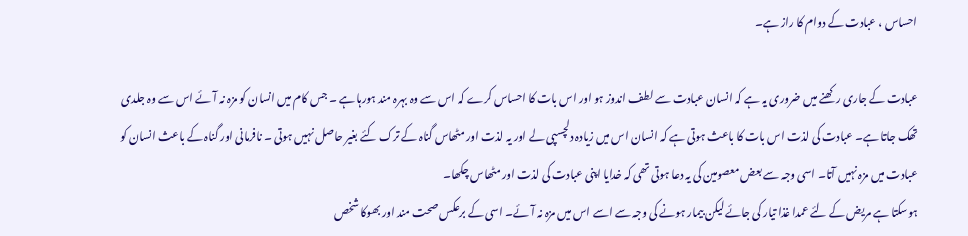احساس ، عبادت کے دوام کا راز ہے۔

عبادت کے جاری رکھنے میں ضروری یہ ہے کہ انسان عبادت سے لطف اندوز ہو اور اس بات کا احساس کرے کہ اس سے وہ بہرہ مند ہورہا ہے ۔ جس کام میں انسان کو مزہ نہ آئے اس سے وہ جلدی تھک جاتا ہے۔ عبادت کی لذت اس بات کا باعث ہوتی ہے کہ انسان اس میں زیادہ دلچسپی لے اور یہ لذت اور مٹھاس گناہ کے ترک کئے بغیر حاصل نہیں ہوتی ۔ نافرمانی اور گناہ کے باعث انسان کو عبادت میں مزہ نہیں آتا۔ اسی وجہ سے بعض معصومین کی یہ دعا ہوتی تھی کہ خدایا اپنی عبادت کی لذت اور مٹھاس چکھا۔
ہوسکتا ہے مریض کے لئے عمدا غذا تیار کی جائے لیکن بیمار ہونے کی وجہ سے اسے اس میں مزہ نہ آئے۔ اسی کے برعکس صحت مند اور بھوکا شخص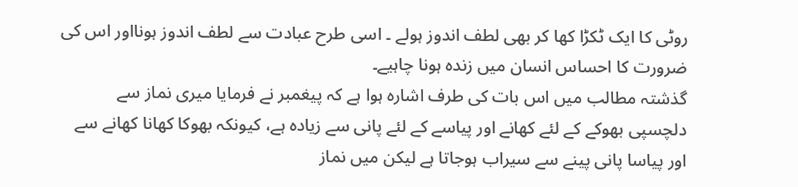روٹی کا ایک ٹکڑا کھا کر بھی لطف اندوز ہولے ۔ اسی طرح عبادت سے لطف اندوز ہونااور اس کی ضرورت کا احساس انسان میں زندہ ہونا چاہیے۔
گذشتہ مطالب میں اس بات کی طرف اشارہ ہوا ہے کہ پیغمبر نے فرمایا میری نماز سے دلچسپی بھوکے کے لئے کھانے اور پیاسے کے لئے پانی سے زیادہ ہے، کیونکہ بھوکا کھانا کھانے سے اور پیاسا پانی پینے سے سیراب ہوجاتا ہے لیکن میں نماز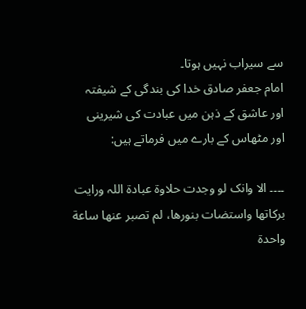سے سیراب نہیں ہوتا۔
امام جعفر صادق خدا کی بندگی کے شیفتہ اور عاشق کے ذہن میں عبادت کی شیرینی اور مٹھاس کے بارے میں فرماتے ہیں:

۔۔۔۔ الا وانک لو وجدت حلاوة عبادة اللہ ورایت برکاتھا واستضات بنورھا، لم تصبر عنھا ساعة واحدة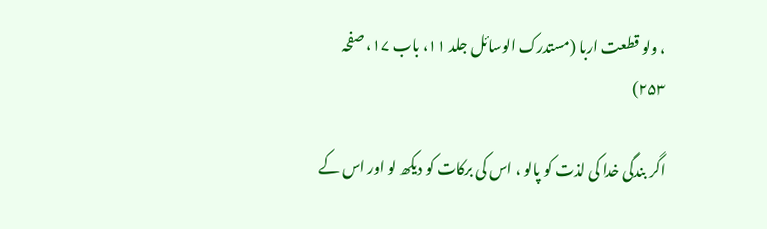، ولو قطعت اربا (مستدرک الوسائل جلد ۱۱، باب ۱۷، صفحہ ۲۵۳)

اگر بندگی خدا کی لذت کو پالو ، اس کی برکات کو دیکھ لو اور اس کے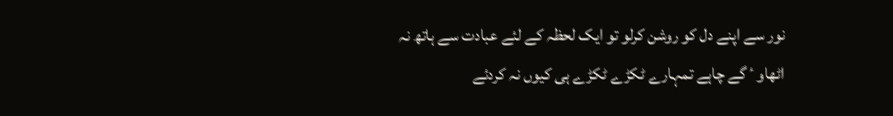نور سے اپنے دل کو روشن کرلو تو ایک لحظہ کے لئے عبادت سے ہاتھ نہ اٹھاو ٴ گے چاہے تمہارے ٹکڑے ٹکڑے ہی کیوں نہ کردئے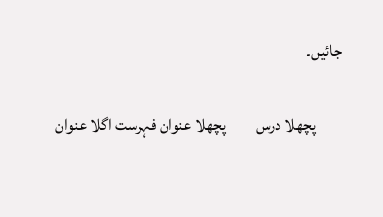جائیں۔

        پچھلا درس         پچھلا عنوان فہرست اگلا عنوان